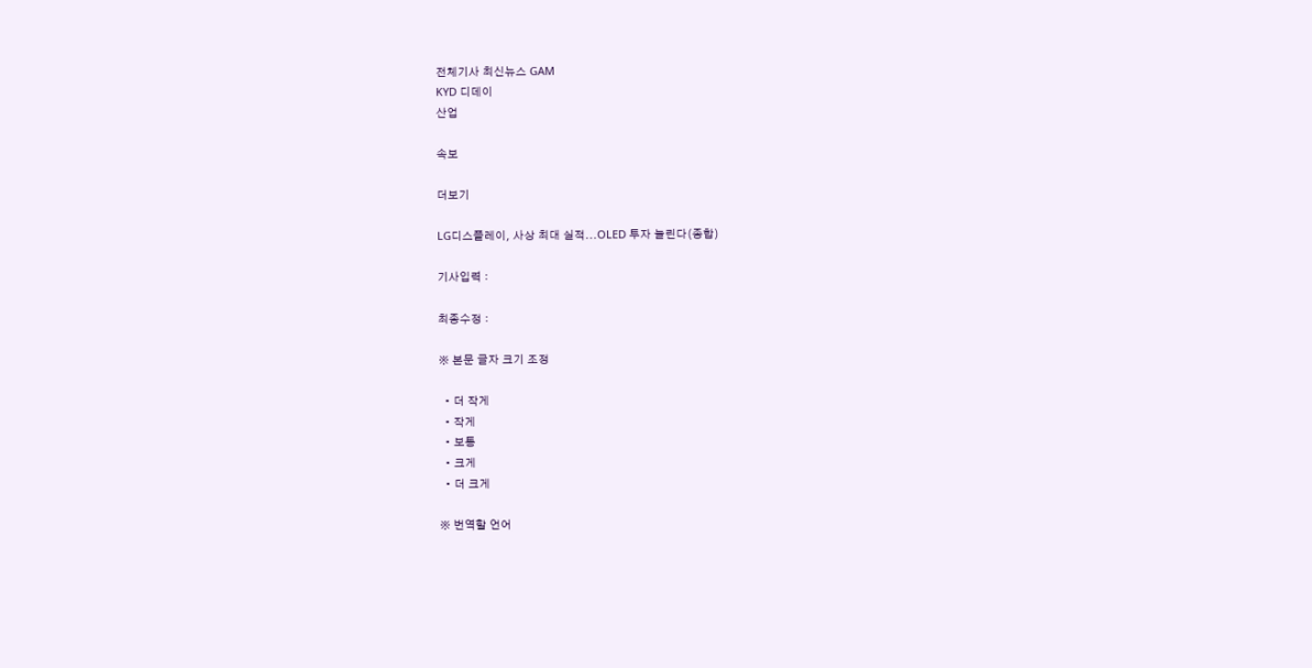전체기사 최신뉴스 GAM
KYD 디데이
산업

속보

더보기

LG디스플레이, 사상 최대 실적...OLED 투자 늘린다(종합)

기사입력 :

최종수정 :

※ 본문 글자 크기 조정

  • 더 작게
  • 작게
  • 보통
  • 크게
  • 더 크게

※ 번역할 언어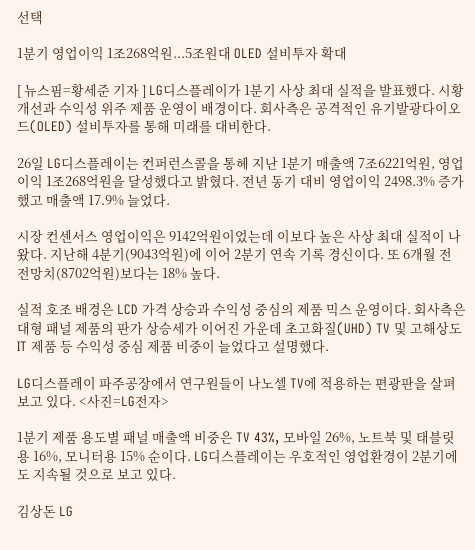선택

1분기 영업이익 1조268억원...5조원대 OLED 설비투자 확대

[ 뉴스핌=황세준 기자 ] LG디스플레이가 1분기 사상 최대 실적을 발표했다. 시황 개선과 수익성 위주 제품 운영이 배경이다. 회사측은 공격적인 유기발광다이오드(OLED) 설비투자를 통해 미래를 대비한다.

26일 LG디스플레이는 컨퍼런스콜을 통헤 지난 1분기 매출액 7조6221억원, 영업이익 1조268억원을 달성했다고 밝혔다. 전년 동기 대비 영업이익 2498.3% 증가했고 매출액 17.9% 늘었다.

시장 컨센서스 영업이익은 9142억원이었는데 이보다 높은 사상 최대 실적이 나왔다. 지난해 4분기(9043억원)에 이어 2분기 연속 기록 경신이다. 또 6개월 전 전망치(8702억원)보다는 18% 높다.

실적 호조 배경은 LCD 가격 상승과 수익성 중심의 제품 믹스 운영이다. 회사측은 대형 패널 제품의 판가 상승세가 이어진 가운데 초고화질(UHD) TV 및 고해상도 IT 제품 등 수익성 중심 제품 비중이 늘었다고 설명했다.

LG디스플레이 파주공장에서 연구원들이 나노셀 TV에 적용하는 편광판을 살펴보고 있다. <사진=LG전자>

1분기 제품 용도별 패널 매출액 비중은 TV 43%, 모바일 26%, 노트북 및 태블릿용 16%, 모니터용 15% 순이다. LG디스플레이는 우호적인 영업환경이 2분기에도 지속될 것으로 보고 있다.

김상돈 LG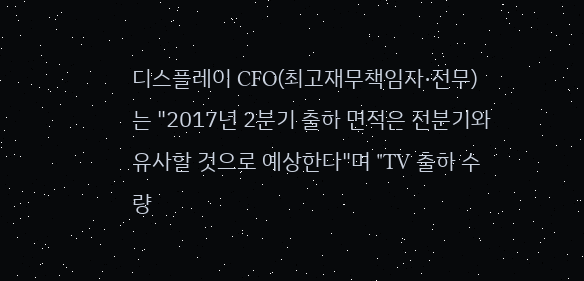디스플레이 CFO(최고재무책임자·전무)는 "2017년 2분기 출하 면적은 전분기와 유사할 것으로 예상한다"며 "TV 출하 수량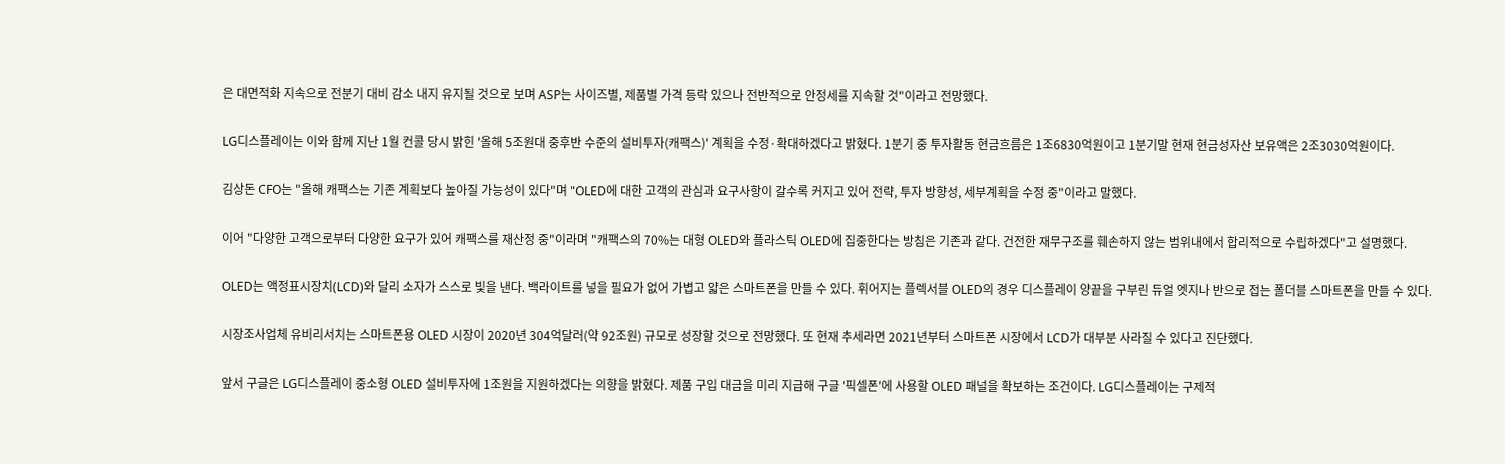은 대면적화 지속으로 전분기 대비 감소 내지 유지될 것으로 보며 ASP는 사이즈별, 제품별 가격 등락 있으나 전반적으로 안정세를 지속할 것"이라고 전망했다.

LG디스플레이는 이와 함께 지난 1월 컨콜 당시 밝힌 '올해 5조원대 중후반 수준의 설비투자(캐팩스)' 계획을 수정·확대하겠다고 밝혔다. 1분기 중 투자활동 현금흐름은 1조6830억원이고 1분기말 현재 현금성자산 보유액은 2조3030억원이다.

김상돈 CFO는 "올해 캐팩스는 기존 계획보다 높아질 가능성이 있다"며 "OLED에 대한 고객의 관심과 요구사항이 갈수록 커지고 있어 전략, 투자 방향성, 세부계획을 수정 중"이라고 말했다.

이어 "다양한 고객으로부터 다양한 요구가 있어 캐팩스를 재산정 중"이라며 "캐팩스의 70%는 대형 OLED와 플라스틱 OLED에 집중한다는 방침은 기존과 같다. 건전한 재무구조를 훼손하지 않는 범위내에서 합리적으로 수립하겠다"고 설명했다.

OLED는 액정표시장치(LCD)와 달리 소자가 스스로 빛을 낸다. 백라이트를 넣을 필요가 없어 가볍고 얇은 스마트폰을 만들 수 있다. 휘어지는 플렉서블 OLED의 경우 디스플레이 양끝을 구부린 듀얼 엣지나 반으로 접는 폴더블 스마트폰을 만들 수 있다.

시장조사업체 유비리서치는 스마트폰용 OLED 시장이 2020년 304억달러(약 92조원) 규모로 성장할 것으로 전망했다. 또 현재 추세라면 2021년부터 스마트폰 시장에서 LCD가 대부분 사라질 수 있다고 진단했다.

앞서 구글은 LG디스플레이 중소형 OLED 설비투자에 1조원을 지원하겠다는 의향을 밝혔다. 제품 구입 대금을 미리 지급해 구글 '픽셀폰'에 사용할 OLED 패널을 확보하는 조건이다. LG디스플레이는 구제적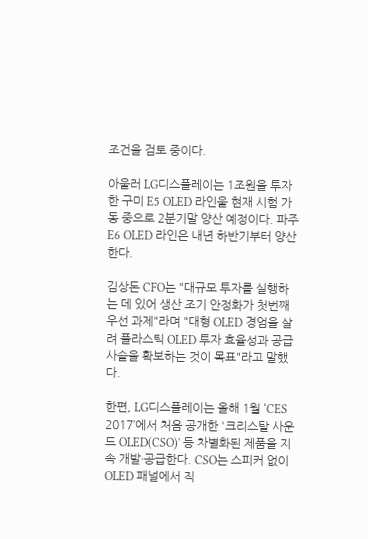조건을 검토 중이다.

아울러 LG디스플레이는 1조원을 투자한 구미 E5 OLED 라인울 현재 시험 가동 중으로 2분기말 양산 예정이다. 파주 E6 OLED 라인은 내년 하반기부터 양산한다.

김상돈 CFO는 "대규모 투자를 실행하는 데 있어 생산 조기 안정화가 첫번째 우선 과제"라며 "대형 OLED 경엄을 살려 플라스틱 OLED 투자 효율성과 공급사슬을 확보하는 것이 목표"라고 말했다.

한편, LG디스플레이는 올해 1월 ‘CES 2017’에서 처음 공개한 '크리스탈 사운드 OLED(CSO)' 등 차별화된 제품을 지속 개발·공급한다. CSO는 스피커 없이 OLED 패널에서 직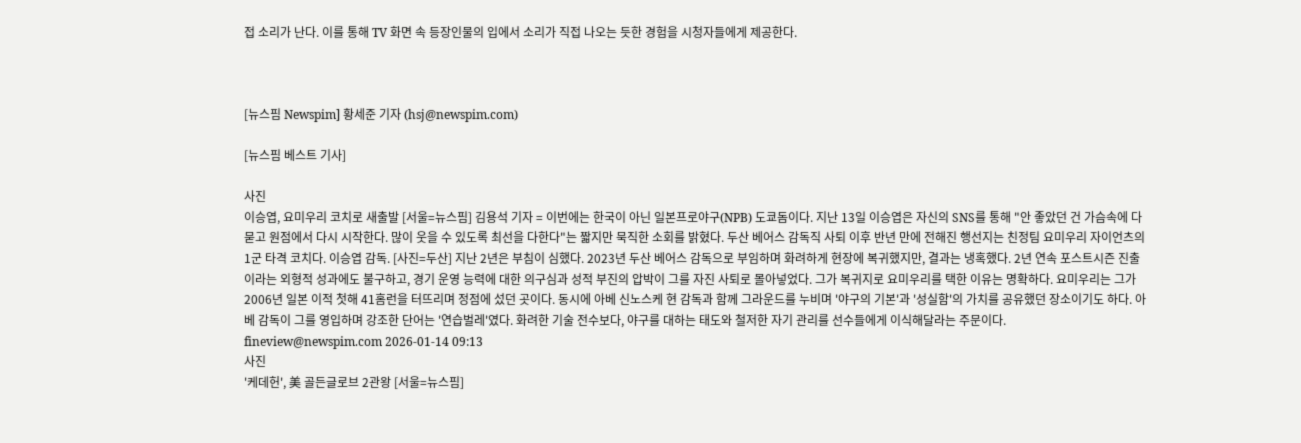접 소리가 난다. 이를 통해 TV 화면 속 등장인물의 입에서 소리가 직접 나오는 듯한 경험을 시청자들에게 제공한다.



[뉴스핌 Newspim] 황세준 기자 (hsj@newspim.com)

[뉴스핌 베스트 기사]

사진
이승엽, 요미우리 코치로 새출발 [서울=뉴스핌] 김용석 기자 = 이번에는 한국이 아닌 일본프로야구(NPB) 도쿄돔이다. 지난 13일 이승엽은 자신의 SNS를 통해 "안 좋았던 건 가슴속에 다 묻고 원점에서 다시 시작한다. 많이 웃을 수 있도록 최선을 다한다"는 짧지만 묵직한 소회를 밝혔다. 두산 베어스 감독직 사퇴 이후 반년 만에 전해진 행선지는 친정팀 요미우리 자이언츠의 1군 타격 코치다. 이승엽 감독. [사진=두산] 지난 2년은 부침이 심했다. 2023년 두산 베어스 감독으로 부임하며 화려하게 현장에 복귀했지만, 결과는 냉혹했다. 2년 연속 포스트시즌 진출이라는 외형적 성과에도 불구하고, 경기 운영 능력에 대한 의구심과 성적 부진의 압박이 그를 자진 사퇴로 몰아넣었다. 그가 복귀지로 요미우리를 택한 이유는 명확하다. 요미우리는 그가 2006년 일본 이적 첫해 41홈런을 터뜨리며 정점에 섰던 곳이다. 동시에 아베 신노스케 현 감독과 함께 그라운드를 누비며 '야구의 기본'과 '성실함'의 가치를 공유했던 장소이기도 하다. 아베 감독이 그를 영입하며 강조한 단어는 '연습벌레'였다. 화려한 기술 전수보다, 야구를 대하는 태도와 철저한 자기 관리를 선수들에게 이식해달라는 주문이다.   fineview@newspim.com 2026-01-14 09:13
사진
'케데헌', 美 골든글로브 2관왕 [서울=뉴스핌]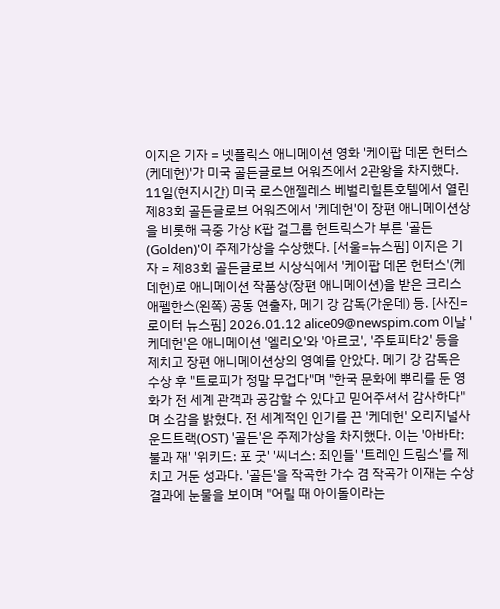이지은 기자 = 넷플릭스 애니메이션 영화 '케이팝 데몬 헌터스(케데헌)'가 미국 골든글로브 어워즈에서 2관왕을 차지했다. 11일(현지시간) 미국 로스앤젤레스 베벌리힐튼호텔에서 열린 제83회 골든글로브 어워즈에서 '케데헌'이 장편 애니메이션상을 비롯해 극중 가상 K팝 걸그룹 헌트릭스가 부른 '골든(Golden)'이 주제가상을 수상했다. [서울=뉴스핌] 이지은 기자 = 제83회 골든글로브 시상식에서 '케이팝 데몬 헌터스'(케데헌)로 애니메이션 작품상(장편 애니메이션)을 받은 크리스 애펠한스(왼쪽) 공동 연출자, 메기 강 감독(가운데) 등. [사진=로이터 뉴스핌] 2026.01.12 alice09@newspim.com 이날 '케데헌'은 애니메이션 '엘리오'와 '아르코', '주토피타2' 등을 제치고 장편 애니메이션상의 영예를 안았다. 메기 강 감독은 수상 후 "트로피가 정말 무겁다"며 "한국 문화에 뿌리를 둔 영화가 전 세계 관객과 공감할 수 있다고 믿어주셔서 감사하다"며 소감을 밝혔다. 전 세계적인 인기를 끈 '케데헌' 오리지널사운드트랙(OST) '골든'은 주제가상을 차지했다. 이는 '아바타: 불과 재' '위키드: 포 굿' '씨너스: 죄인들' '트레인 드림스'를 제치고 거둔 성과다. '골든'을 작곡한 가수 겸 작곡가 이재는 수상 결과에 눈물을 보이며 "어릴 때 아이돌이라는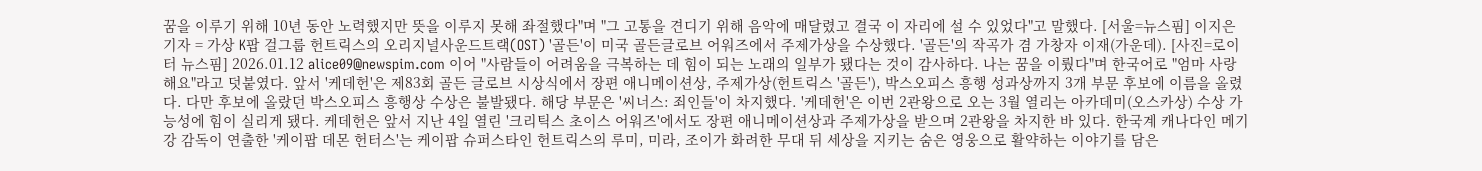꿈을 이루기 위해 10년 동안 노력했지만 뜻을 이루지 못해 좌절했다"며 "그 고통을 견디기 위해 음악에 매달렸고 결국 이 자리에 설 수 있었다"고 말했다. [서울=뉴스핌] 이지은 기자 = 가상 K팝 걸그룹 헌트릭스의 오리지널사운드트랙(OST) '골든'이 미국 골든글로브 어워즈에서 주제가상을 수상했다. '골든'의 작곡가 겸 가창자 이재(가운데). [사진=로이터 뉴스핌] 2026.01.12 alice09@newspim.com 이어 "사람들이 어려움을 극복하는 데 힘이 되는 노래의 일부가 됐다는 것이 감사하다. 나는 꿈을 이뤘다"며 한국어로 "엄마 사랑해요"라고 덧붙였다. 앞서 '케데헌'은 제83회 골든 글로브 시상식에서 장편 애니메이션상, 주제가상(헌트릭스 '골든'), 박스오피스 흥행 성과상까지 3개 부문 후보에 이름을 올렸다. 다만 후보에 올랐던 박스오피스 흥행상 수상은 불발됐다. 해당 부문은 '씨너스: 죄인들'이 차지했다. '케데헌'은 이번 2관왕으로 오는 3월 열리는 아카데미(오스카상) 수상 가능성에 힘이 실리게 됐다. 케데헌은 앞서 지난 4일 열린 '크리틱스 초이스 어워즈'에서도 장편 애니메이션상과 주제가상을 받으며 2관왕을 차지한 바 있다. 한국계 캐나다인 메기 강 감독이 연출한 '케이팝 데몬 헌터스'는 케이팝 슈퍼스타인 헌트릭스의 루미, 미라, 조이가 화려한 무대 뒤 세상을 지키는 숨은 영웅으로 활약하는 이야기를 담은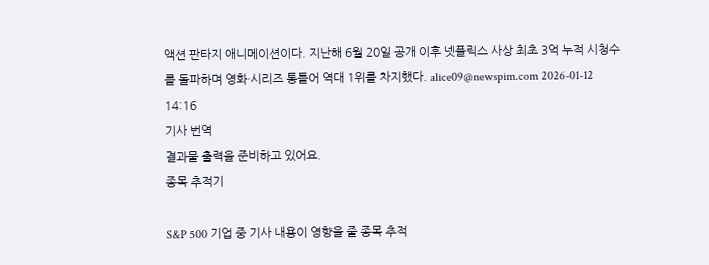액션 판타지 애니메이션이다. 지난해 6월 20일 공개 이후 넷플릭스 사상 최초 3억 누적 시청수를 돌파하며 영화·시리즈 통틀어 역대 1위를 차지했다. alice09@newspim.com 2026-01-12 14:16
기사 번역
결과물 출력을 준비하고 있어요.
종목 추적기

S&P 500 기업 중 기사 내용이 영향을 줄 종목 추적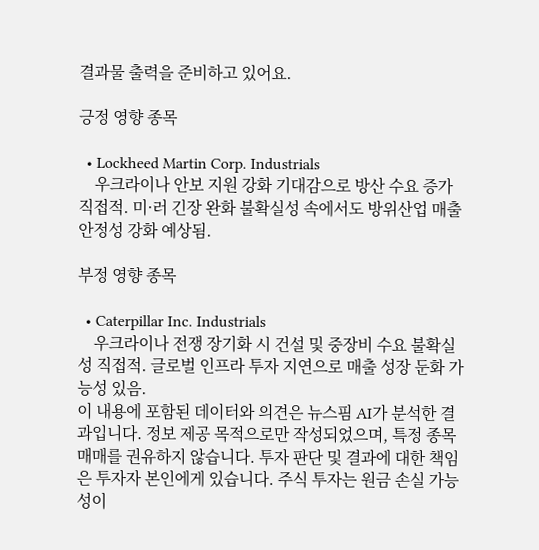결과물 출력을 준비하고 있어요.

긍정 영향 종목

  • Lockheed Martin Corp. Industrials
    우크라이나 안보 지원 강화 기대감으로 방산 수요 증가 직접적. 미·러 긴장 완화 불확실성 속에서도 방위산업 매출 안정성 강화 예상됨.

부정 영향 종목

  • Caterpillar Inc. Industrials
    우크라이나 전쟁 장기화 시 건설 및 중장비 수요 불확실성 직접적. 글로벌 인프라 투자 지연으로 매출 성장 둔화 가능성 있음.
이 내용에 포함된 데이터와 의견은 뉴스핌 AI가 분석한 결과입니다. 정보 제공 목적으로만 작성되었으며, 특정 종목 매매를 권유하지 않습니다. 투자 판단 및 결과에 대한 책임은 투자자 본인에게 있습니다. 주식 투자는 원금 손실 가능성이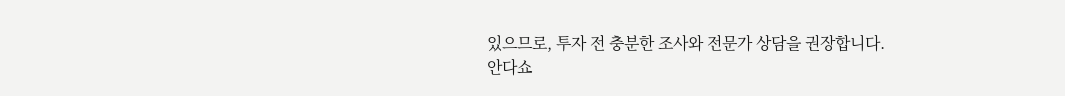있으므로, 투자 전 충분한 조사와 전문가 상담을 권장합니다.
안다쇼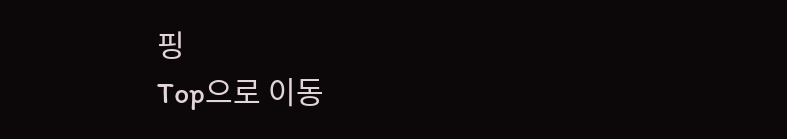핑
Top으로 이동